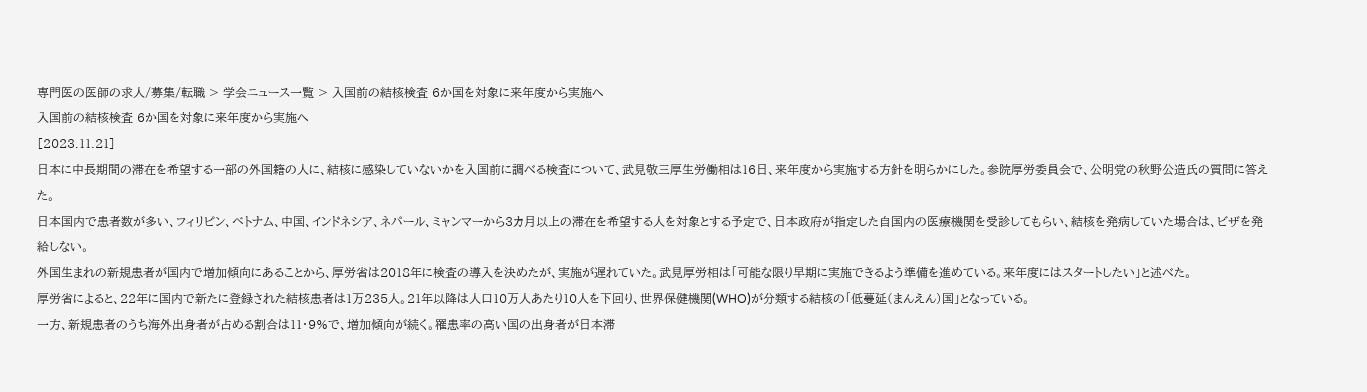専門医の医師の求人/募集/転職 > 学会ニュース一覧 > 入国前の結核検査 6か国を対象に来年度から実施へ
入国前の結核検査 6か国を対象に来年度から実施へ
[2023.11.21]
日本に中長期間の滞在を希望する一部の外国籍の人に、結核に感染していないかを入国前に調べる検査について、武見敬三厚生労働相は16日、来年度から実施する方針を明らかにした。参院厚労委員会で、公明党の秋野公造氏の質問に答えた。
日本国内で患者数が多い、フィリピン、ベトナム、中国、インドネシア、ネパール、ミャンマーから3カ月以上の滞在を希望する人を対象とする予定で、日本政府が指定した自国内の医療機関を受診してもらい、結核を発病していた場合は、ビザを発給しない。
外国生まれの新規患者が国内で増加傾向にあることから、厚労省は2018年に検査の導入を決めたが、実施が遅れていた。武見厚労相は「可能な限り早期に実施できるよう準備を進めている。来年度にはスタートしたい」と述べた。
厚労省によると、22年に国内で新たに登録された結核患者は1万235人。21年以降は人口10万人あたり10人を下回り、世界保健機関(WHO)が分類する結核の「低蔓延(まんえん)国」となっている。
一方、新規患者のうち海外出身者が占める割合は11・9%で、増加傾向が続く。罹患率の高い国の出身者が日本滞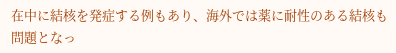在中に結核を発症する例もあり、海外では薬に耐性のある結核も問題となっ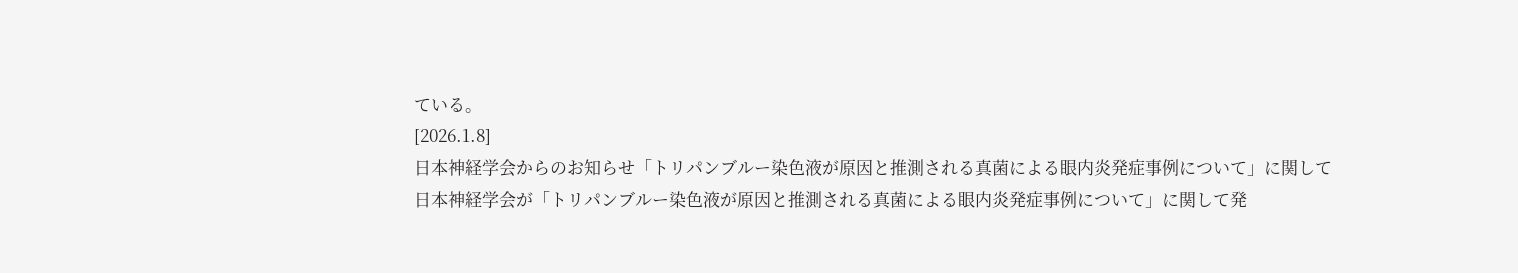ている。
[2026.1.8]
日本神経学会からのお知らせ「トリパンブルー染色液が原因と推測される真菌による眼内炎発症事例について」に関して
日本神経学会が「トリパンブルー染色液が原因と推測される真菌による眼内炎発症事例について」に関して発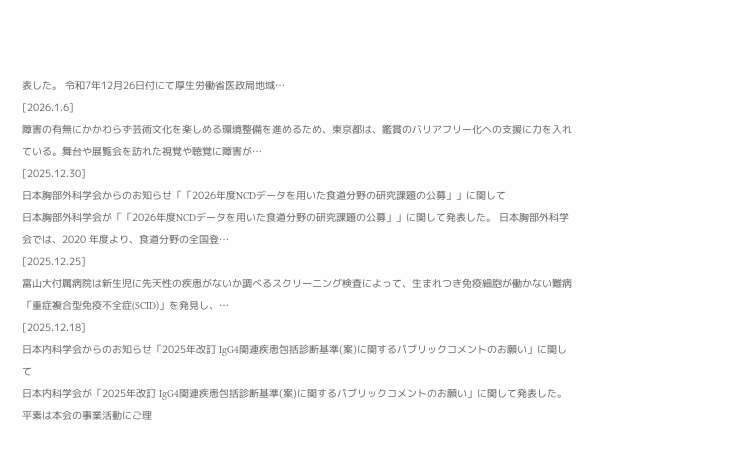表した。 令和7年12月26日付にて厚生労働省医政局地域…
[2026.1.6]
障害の有無にかかわらず芸術文化を楽しめる環境整備を進めるため、東京都は、鑑賞のバリアフリー化への支援に力を入れている。舞台や展覧会を訪れた視覚や聴覚に障害が…
[2025.12.30]
日本胸部外科学会からのお知らせ「「2026年度NCDデータを用いた食道分野の研究課題の公募」」に関して
日本胸部外科学会が「「2026年度NCDデータを用いた食道分野の研究課題の公募」」に関して発表した。 日本胸部外科学会では、2020 年度より、食道分野の全国登…
[2025.12.25]
富山大付属病院は新生児に先天性の疾患がないか調べるスクリーニング検査によって、生まれつき免疫細胞が働かない難病「重症複合型免疫不全症(SCID)」を発見し、…
[2025.12.18]
日本内科学会からのお知らせ「2025年改訂 IgG4関連疾患包括診断基準(案)に関するパブリックコメントのお願い」に関して
日本内科学会が「2025年改訂 IgG4関連疾患包括診断基準(案)に関するパブリックコメントのお願い」に関して発表した。 平素は本会の事業活動にご理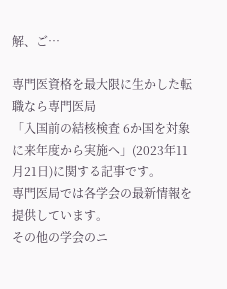解、ご…

専門医資格を最大限に生かした転職なら専門医局
「入国前の結核検査 6か国を対象に来年度から実施へ」(2023年11月21日)に関する記事です。
専門医局では各学会の最新情報を提供しています。
その他の学会のニ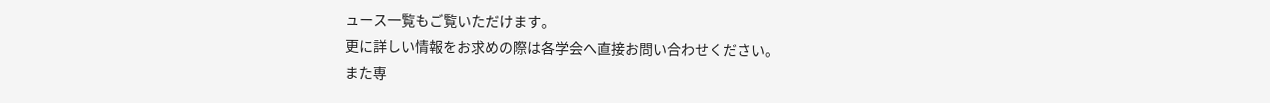ュース一覧もご覧いただけます。
更に詳しい情報をお求めの際は各学会へ直接お問い合わせください。
また専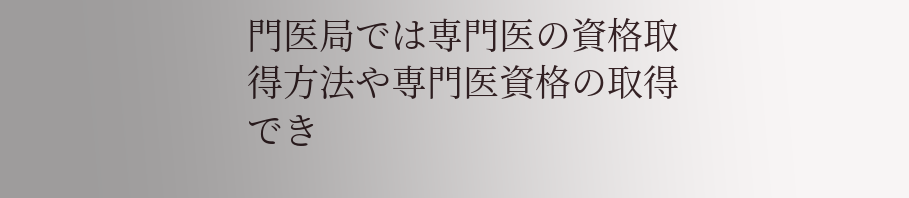門医局では専門医の資格取得方法や専門医資格の取得でき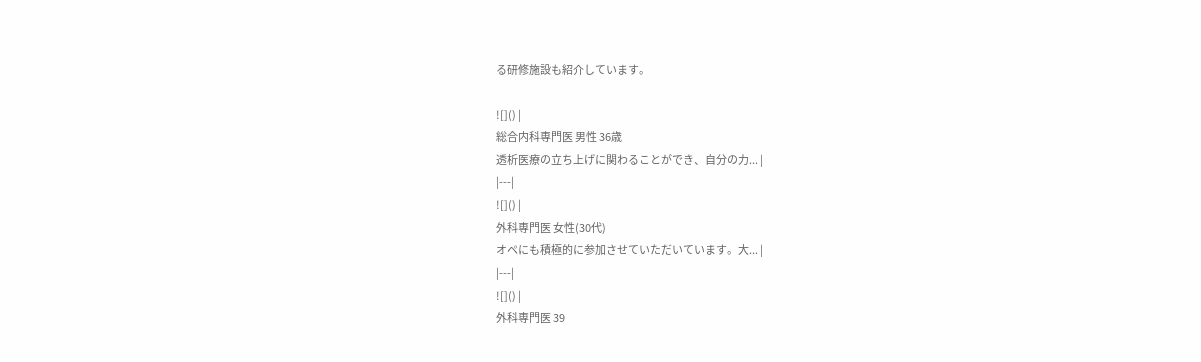る研修施設も紹介しています。

![]() |
総合内科専門医 男性 36歳
透析医療の立ち上げに関わることができ、自分の力... |
|---|
![]() |
外科専門医 女性(30代)
オペにも積極的に参加させていただいています。大... |
|---|
![]() |
外科専門医 39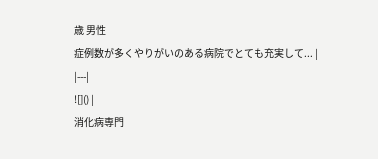歳 男性
症例数が多くやりがいのある病院でとても充実して... |
|---|
![]() |
消化病専門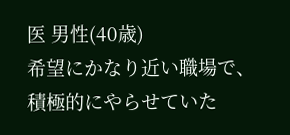医 男性(40歳)
希望にかなり近い職場で、積極的にやらせていた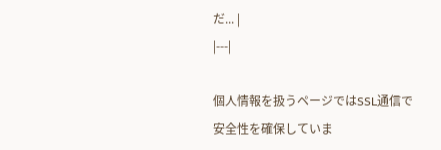だ... |
|---|

個人情報を扱うページではSSL通信で
安全性を確保していま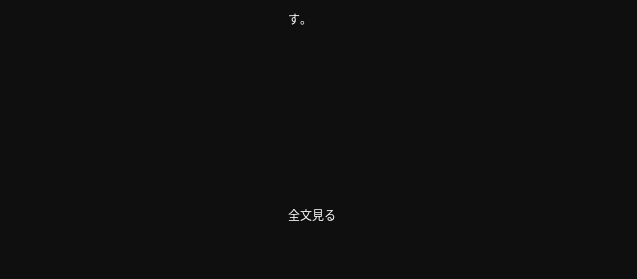す。











全文見る